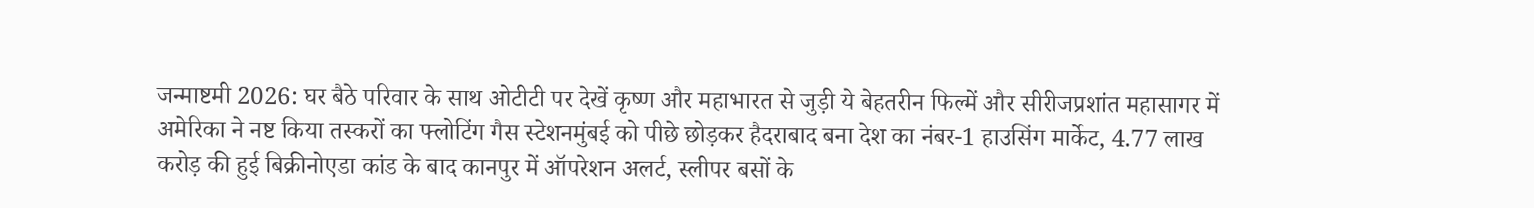जन्माष्टमी 2026: घर बैठे परिवार के साथ ओटीटी पर देखें कृष्ण और महाभारत से जुड़ी ये बेहतरीन फिल्में और सीरीजप्रशांत महासागर में अमेरिका ने नष्ट किया तस्करों का फ्लोटिंग गैस स्टेशनमुंबई को पीछे छोड़कर हैदराबाद बना देश का नंबर-1 हाउसिंग मार्केट, 4.77 लाख करोड़ की हुई बिक्रीनोएडा कांड के बाद कानपुर में ऑपरेशन अलर्ट, स्लीपर बसों के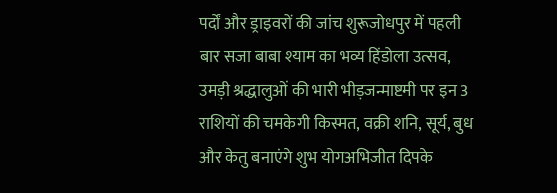पर्दों और ड्राइवरों की जांच शुरूजोधपुर में पहली बार सजा बाबा श्याम का भव्य हिंडोला उत्सव, उमड़ी श्रद्धालुओं की भारी भीड़जन्माष्टमी पर इन 3 राशियों की चमकेगी किस्मत, वक्री शनि, सूर्य, बुध और केतु बनाएंगे शुभ योगअभिजीत दिपके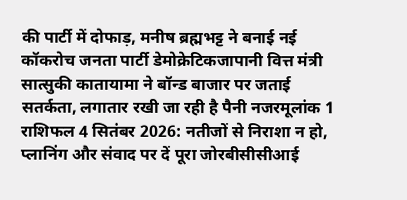की पार्टी में दोफाड़, मनीष ब्रह्मभट्ट ने बनाई नई कॉकरोच जनता पार्टी डेमोक्रेटिकजापानी वित्त मंत्री सात्सुकी कातायामा ने बॉन्ड बाजार पर जताई सतर्कता, लगातार रखी जा रही है पैनी नजरमूलांक 1 राशिफल 4 सितंबर 2026: नतीजों से निराशा न हो, प्लानिंग और संवाद पर दें पूरा जोरबीसीसीआई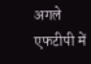अगले एफटीपी में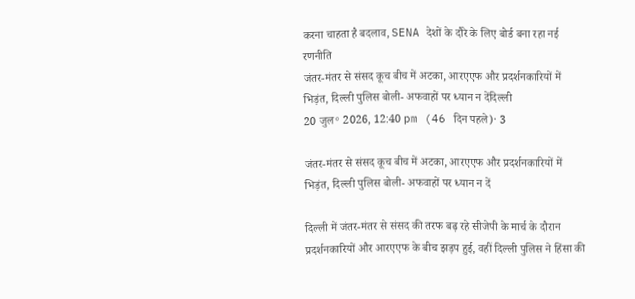करना चाहता है बदलाव, SENA देशों के दौरे के लिए बोर्ड बना रहा नई रणनीति
जंतर-मंतर से संसद कूच बीच में अटका, आरएएफ और प्रदर्शनकारियों में भिड़ंत, दिल्ली पुलिस बोली- अफवाहों पर ध्यान न देंदिल्ली
20 जुल॰ 2026, 12:40 pm (46 दिन पहले)· 3

जंतर-मंतर से संसद कूच बीच में अटका, आरएएफ और प्रदर्शनकारियों में भिड़ंत, दिल्ली पुलिस बोली- अफवाहों पर ध्यान न दें

दिल्ली में जंतर-मंतर से संसद की तरफ बढ़ रहे सीजेपी के मार्च के दौरान प्रदर्शनकारियों और आरएएफ के बीच झड़प हुई, वहीं दिल्ली पुलिस ने हिंसा की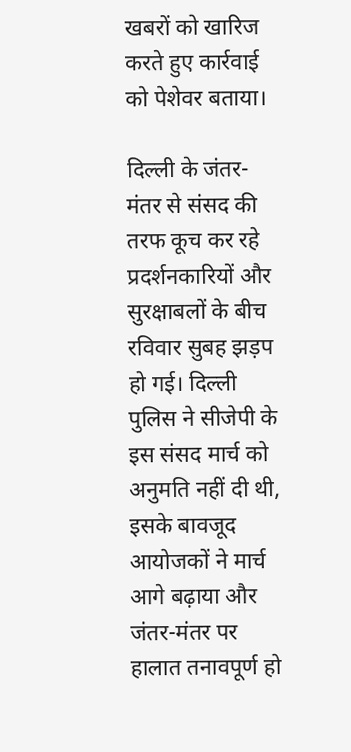खबरों को खारिज करते हुए कार्रवाई को पेशेवर बताया।

दिल्ली के जंतर-मंतर से संसद की तरफ कूच कर रहे प्रदर्शनकारियों और सुरक्षाबलों के बीच रविवार सुबह झड़प हो गई। दिल्ली पुलिस ने सीजेपी के इस संसद मार्च को अनुमति नहीं दी थी, इसके बावजूद आयोजकों ने मार्च आगे बढ़ाया और जंतर-मंतर पर हालात तनावपूर्ण हो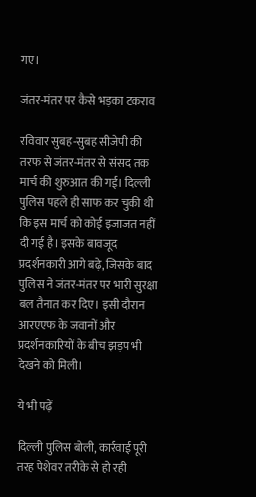गए।

जंतर-मंतर पर कैसे भड़का टकराव

रविवार सुबह-सुबह सीजेपी की तरफ से जंतर-मंतर से संसद तक मार्च की शुरुआत की गई। दिल्ली पुलिस पहले ही साफ कर चुकी थी कि इस मार्च को कोई इजाजत नहीं दी गई है। इसके बावजूद प्रदर्शनकारी आगे बढ़े, जिसके बाद पुलिस ने जंतर-मंतर पर भारी सुरक्षा बल तैनात कर दिए। इसी दौरान आरएएफ के जवानों और प्रदर्शनकारियों के बीच झड़प भी देखने को मिली।

ये भी पढ़ें

दिल्ली पुलिस बोली, कार्रवाई पूरी तरह पेशेवर तरीके से हो रही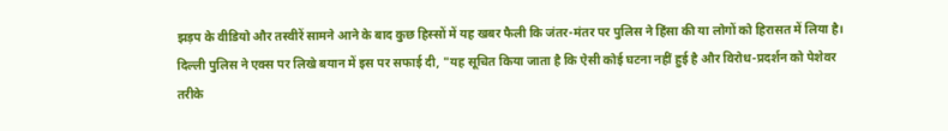झड़प के वीडियो और तस्वीरें सामने आने के बाद कुछ हिस्सों में यह खबर फैली कि जंतर-मंतर पर पुलिस ने हिंसा की या लोगों को हिरासत में लिया है। दिल्ली पुलिस ने एक्स पर लिखे बयान में इस पर सफाई दी, "यह सूचित किया जाता है कि ऐसी कोई घटना नहीं हुई है और विरोध-प्रदर्शन को पेशेवर तरीके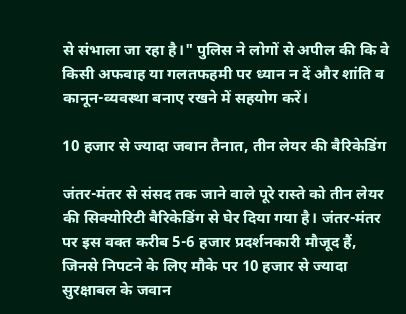से संभाला जा रहा है।" पुलिस ने लोगों से अपील की कि वे किसी अफवाह या गलतफहमी पर ध्यान न दें और शांति व कानून-व्यवस्था बनाए रखने में सहयोग करें।

10 हजार से ज्यादा जवान तैनात, तीन लेयर की बैरिकेडिंग

जंतर-मंतर से संसद तक जाने वाले पूरे रास्ते को तीन लेयर की सिक्योरिटी बैरिकेडिंग से घेर दिया गया है। जंतर-मंतर पर इस वक्त करीब 5-6 हजार प्रदर्शनकारी मौजूद हैं, जिनसे निपटने के लिए मौके पर 10 हजार से ज्यादा सुरक्षाबल के जवान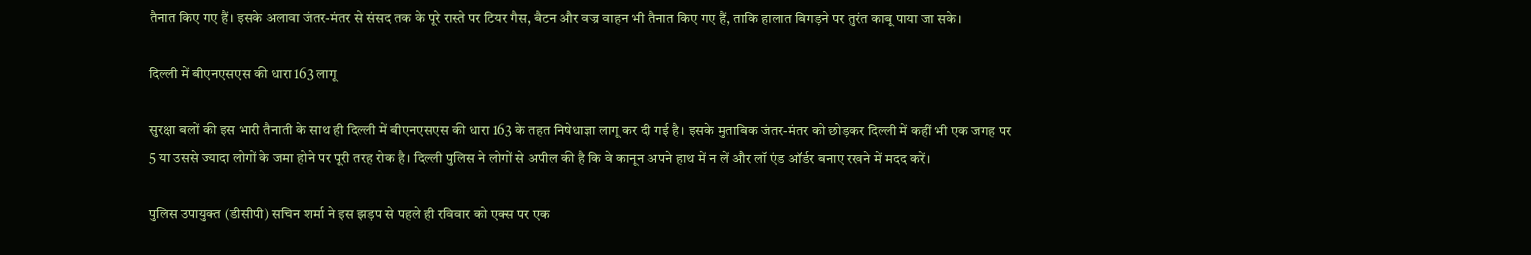तैनात किए गए हैं। इसके अलावा जंतर-मंतर से संसद तक के पूरे रास्ते पर टियर गैस, बैटन और वज्र वाहन भी तैनात किए गए हैं, ताकि हालात बिगड़ने पर तुरंत काबू पाया जा सके।

दिल्ली में बीएनएसएस की धारा 163 लागू

सुरक्षा बलों की इस भारी तैनाती के साथ ही दिल्ली में बीएनएसएस की धारा 163 के तहत निषेधाज्ञा लागू कर दी गई है। इसके मुताबिक जंतर-मंतर को छोड़कर दिल्ली में कहीं भी एक जगह पर 5 या उससे ज्यादा लोगों के जमा होने पर पूरी तरह रोक है। दिल्ली पुलिस ने लोगों से अपील की है कि वे कानून अपने हाथ में न लें और लॉ एंड ऑर्डर बनाए रखने में मदद करें।

पुलिस उपायुक्त (डीसीपी) सचिन शर्मा ने इस झड़प से पहले ही रविवार को एक्स पर एक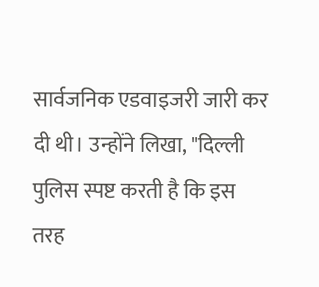सार्वजनिक एडवाइजरी जारी कर दी थी। उन्होंने लिखा, "दिल्ली पुलिस स्पष्ट करती है कि इस तरह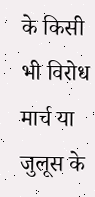के किसी भी विरोध मार्च या जुलूस के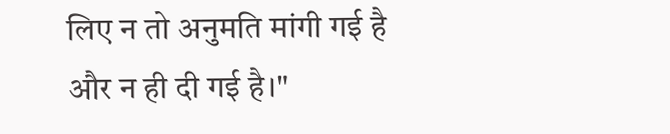लिए न तो अनुमति मांगी गई है और न ही दी गई है।"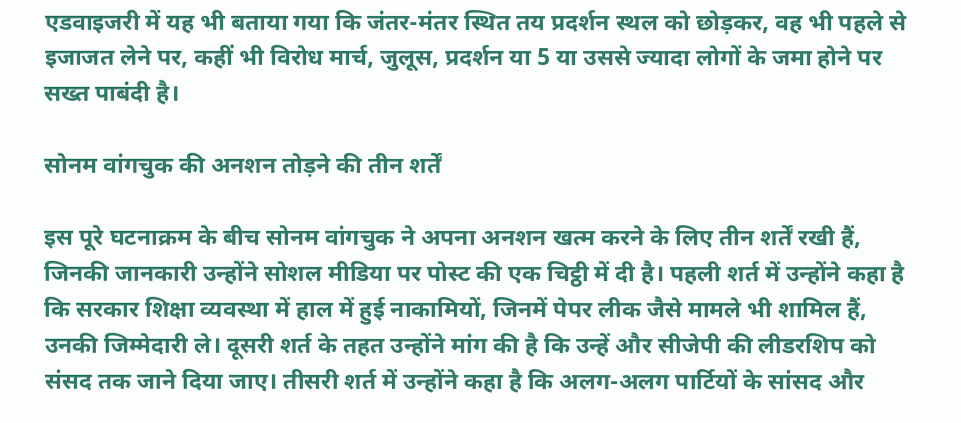एडवाइजरी में यह भी बताया गया कि जंतर-मंतर स्थित तय प्रदर्शन स्थल को छोड़कर, वह भी पहले से इजाजत लेने पर, कहीं भी विरोध मार्च, जुलूस, प्रदर्शन या 5 या उससे ज्यादा लोगों के जमा होने पर सख्त पाबंदी है।

सोनम वांगचुक की अनशन तोड़ने की तीन शर्तें

इस पूरे घटनाक्रम के बीच सोनम वांगचुक ने अपना अनशन खत्म करने के लिए तीन शर्तें रखी हैं, जिनकी जानकारी उन्होंने सोशल मीडिया पर पोस्ट की एक चिट्ठी में दी है। पहली शर्त में उन्होंने कहा है कि सरकार शिक्षा व्यवस्था में हाल में हुई नाकामियों, जिनमें पेपर लीक जैसे मामले भी शामिल हैं, उनकी जिम्मेदारी ले। दूसरी शर्त के तहत उन्होंने मांग की है कि उन्हें और सीजेपी की लीडरशिप को संसद तक जाने दिया जाए। तीसरी शर्त में उन्होंने कहा है कि अलग-अलग पार्टियों के सांसद और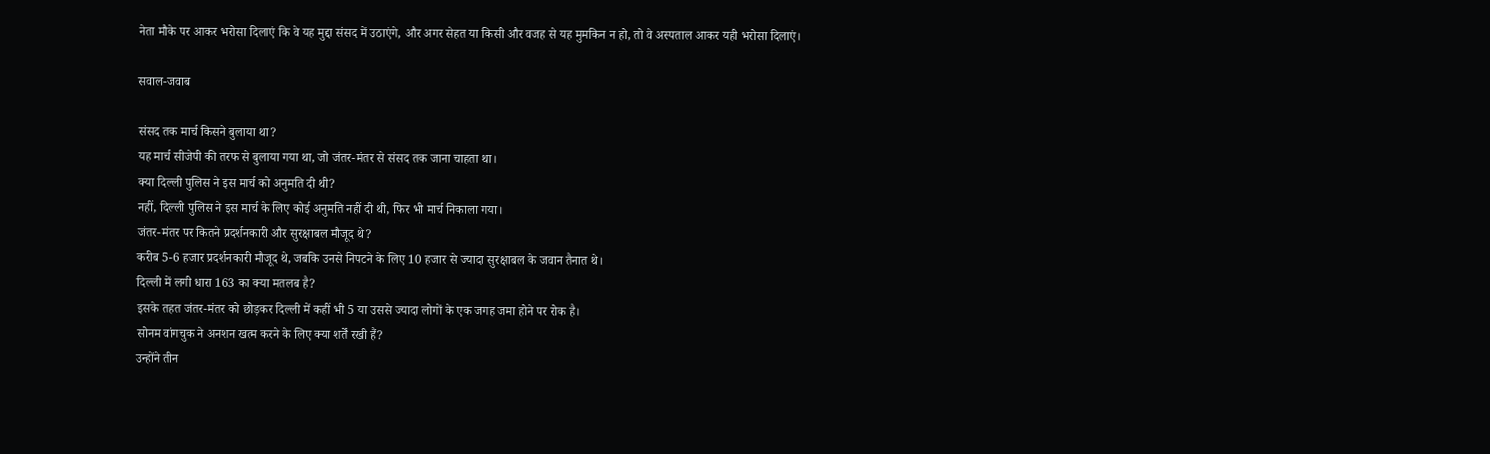नेता मौके पर आकर भरोसा दिलाएं कि वे यह मुद्दा संसद में उठाएंगे, और अगर सेहत या किसी और वजह से यह मुमकिन न हो, तो वे अस्पताल आकर यही भरोसा दिलाएं।

सवाल-जवाब

संसद तक मार्च किसने बुलाया था?
यह मार्च सीजेपी की तरफ से बुलाया गया था, जो जंतर-मंतर से संसद तक जाना चाहता था।
क्या दिल्ली पुलिस ने इस मार्च को अनुमति दी थी?
नहीं, दिल्ली पुलिस ने इस मार्च के लिए कोई अनुमति नहीं दी थी, फिर भी मार्च निकाला गया।
जंतर-मंतर पर कितने प्रदर्शनकारी और सुरक्षाबल मौजूद थे?
करीब 5-6 हजार प्रदर्शनकारी मौजूद थे, जबकि उनसे निपटने के लिए 10 हजार से ज्यादा सुरक्षाबल के जवान तैनात थे।
दिल्ली में लगी धारा 163 का क्या मतलब है?
इसके तहत जंतर-मंतर को छोड़कर दिल्ली में कहीं भी 5 या उससे ज्यादा लोगों के एक जगह जमा होने पर रोक है।
सोनम वांगचुक ने अनशन खत्म करने के लिए क्या शर्तें रखी हैं?
उन्होंने तीन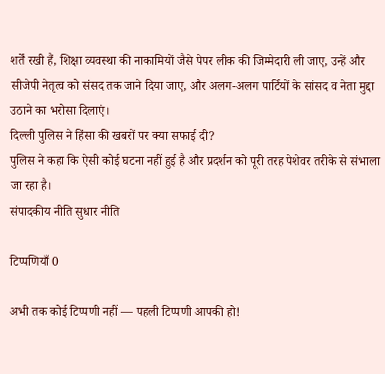शर्तें रखी हैं, शिक्षा व्यवस्था की नाकामियों जैसे पेपर लीक की जिम्मेदारी ली जाए, उन्हें और सीजेपी नेतृत्व को संसद तक जाने दिया जाए, और अलग-अलग पार्टियों के सांसद व नेता मुद्दा उठाने का भरोसा दिलाएं।
दिल्ली पुलिस ने हिंसा की खबरों पर क्या सफाई दी?
पुलिस ने कहा कि ऐसी कोई घटना नहीं हुई है और प्रदर्शन को पूरी तरह पेशेवर तरीके से संभाला जा रहा है।
संपादकीय नीति सुधार नीति

टिप्पणियाँ 0

अभी तक कोई टिप्पणी नहीं — पहली टिप्पणी आपकी हो!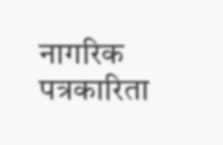नागरिक पत्रकारिता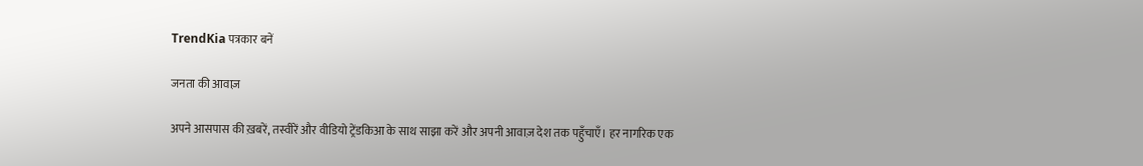TrendKia पत्रकार बनें

जनता की आवाज़

अपने आसपास की ख़बरें, तस्वीरें और वीडियो ट्रेंडकिआ के साथ साझा करें और अपनी आवाज़ देश तक पहुँचाएँ। हर नागरिक एक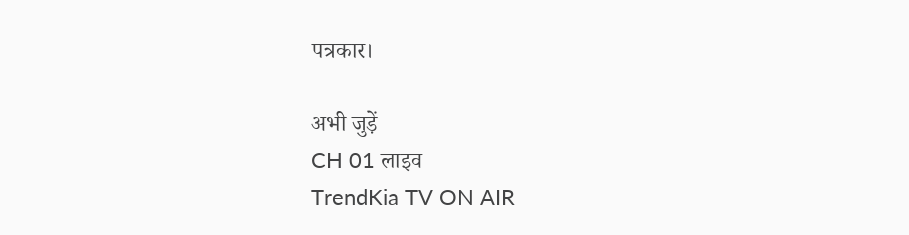पत्रकार।

अभी जुड़ें
CH 01 लाइव
TrendKia TV ON AIR